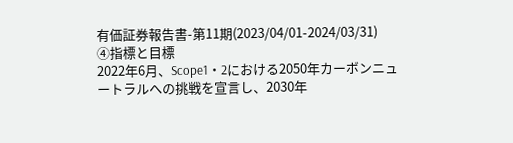有価証券報告書-第11期(2023/04/01-2024/03/31)
④指標と目標
2022年6月、Scope1・2における2050年カーボンニュートラルへの挑戦を宣言し、2030年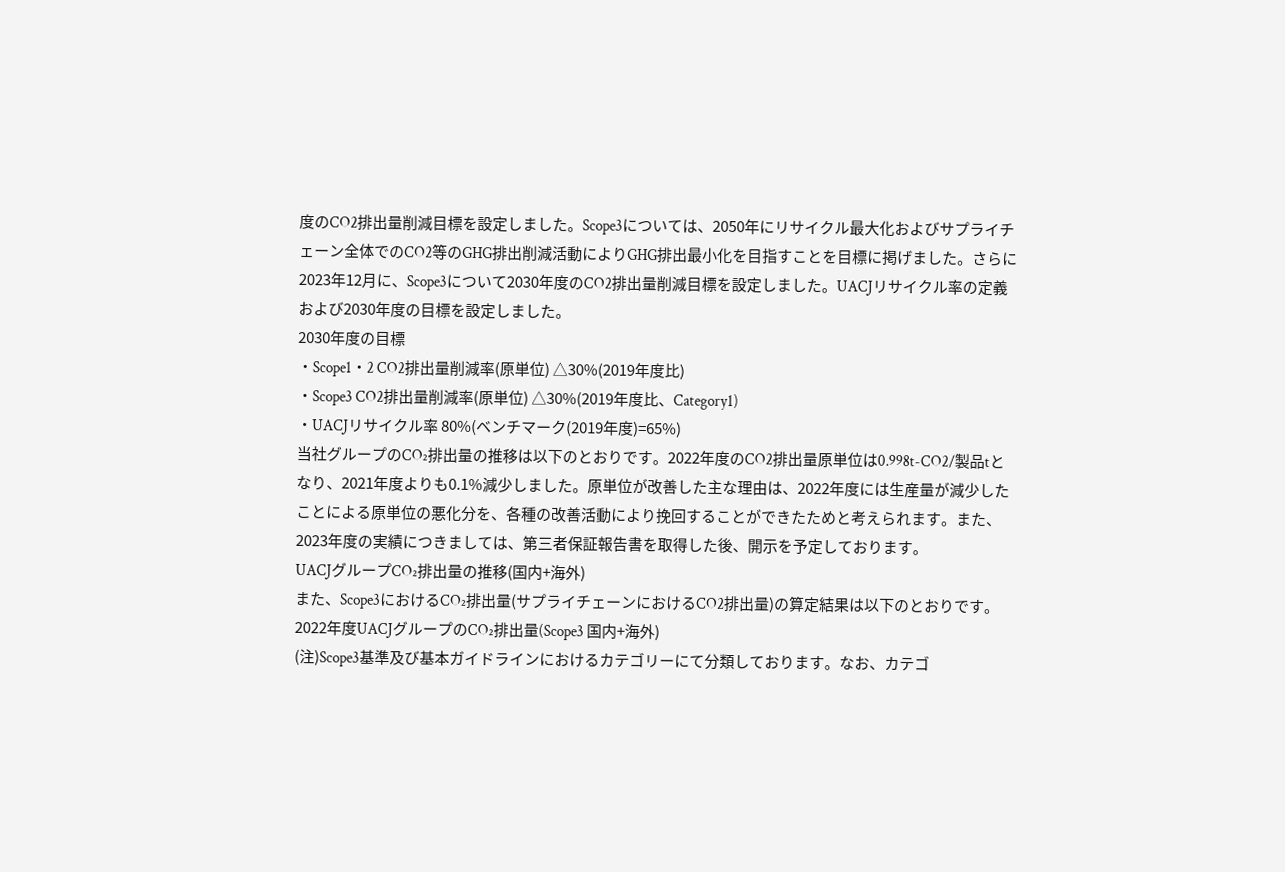度のCO2排出量削減目標を設定しました。Scope3については、2050年にリサイクル最大化およびサプライチェーン全体でのCO2等のGHG排出削減活動によりGHG排出最小化を目指すことを目標に掲げました。さらに2023年12月に、Scope3について2030年度のCO2排出量削減目標を設定しました。UACJリサイクル率の定義および2030年度の目標を設定しました。
2030年度の目標
・Scope1・2 CO2排出量削減率(原単位) △30%(2019年度比)
・Scope3 CO2排出量削減率(原単位) △30%(2019年度比、Category1)
・UACJリサイクル率 80%(ベンチマーク(2019年度)=65%)
当社グループのCO₂排出量の推移は以下のとおりです。2022年度のCO2排出量原単位は0.998t-CO2/製品tとなり、2021年度よりも0.1%減少しました。原単位が改善した主な理由は、2022年度には生産量が減少したことによる原単位の悪化分を、各種の改善活動により挽回することができたためと考えられます。また、2023年度の実績につきましては、第三者保証報告書を取得した後、開示を予定しております。
UACJグループCO₂排出量の推移(国内+海外)
また、Scope3におけるCO₂排出量(サプライチェーンにおけるCO2排出量)の算定結果は以下のとおりです。
2022年度UACJグループのCO₂排出量(Scope3 国内+海外)
(注)Scope3基準及び基本ガイドラインにおけるカテゴリーにて分類しております。なお、カテゴ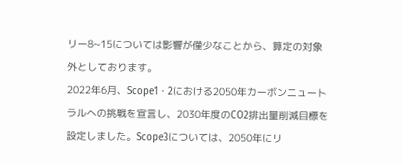リー8~15については影響が僅少なことから、算定の対象外としております。
2022年6月、Scope1・2における2050年カーボンニュートラルへの挑戦を宣言し、2030年度のCO2排出量削減目標を設定しました。Scope3については、2050年にリ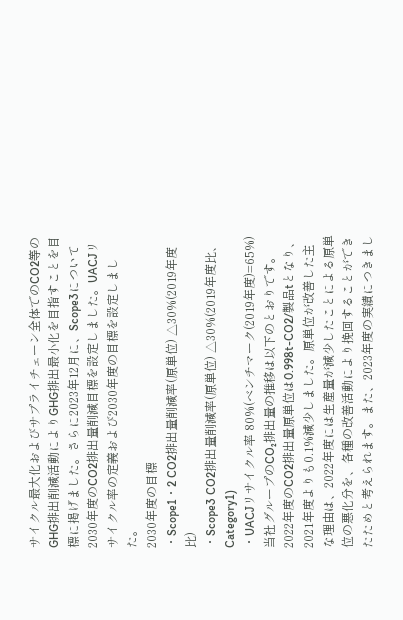サイクル最大化およびサプライチェーン全体でのCO2等のGHG排出削減活動によりGHG排出最小化を目指すことを目標に掲げました。さらに2023年12月に、Scope3について2030年度のCO2排出量削減目標を設定しました。UACJリサイクル率の定義および2030年度の目標を設定しました。
2030年度の目標
・Scope1・2 CO2排出量削減率(原単位) △30%(2019年度比)
・Scope3 CO2排出量削減率(原単位) △30%(2019年度比、Category1)
・UACJリサイクル率 80%(ベンチマーク(2019年度)=65%)
当社グループのCO₂排出量の推移は以下のとおりです。2022年度のCO2排出量原単位は0.998t-CO2/製品tとなり、2021年度よりも0.1%減少しました。原単位が改善した主な理由は、2022年度には生産量が減少したことによる原単位の悪化分を、各種の改善活動により挽回することができたためと考えられます。また、2023年度の実績につきまし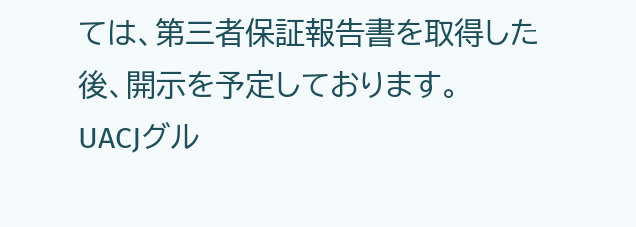ては、第三者保証報告書を取得した後、開示を予定しております。
UACJグル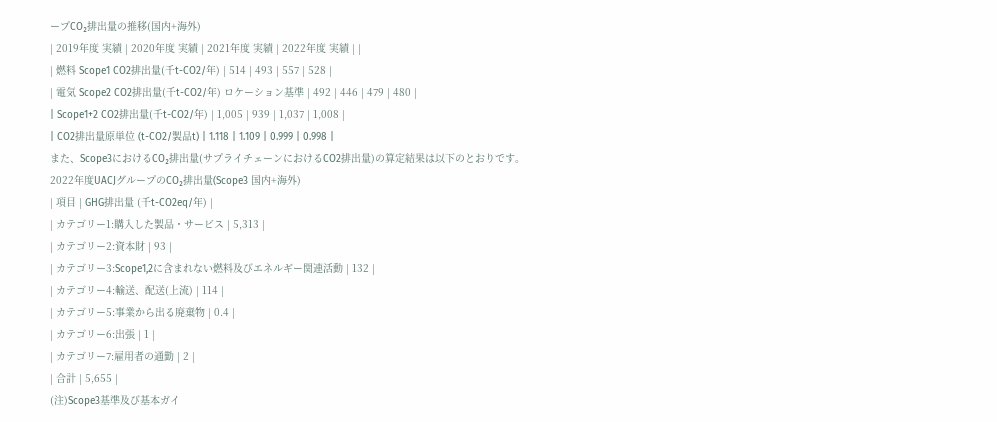ープCO₂排出量の推移(国内+海外)
| 2019年度 実績 | 2020年度 実績 | 2021年度 実績 | 2022年度 実績 | |
| 燃料 Scope1 CO2排出量(千t-CO2/年) | 514 | 493 | 557 | 528 |
| 電気 Scope2 CO2排出量(千t-CO2/年) ロケーション基準 | 492 | 446 | 479 | 480 |
| Scope1+2 CO2排出量(千t-CO2/年) | 1,005 | 939 | 1,037 | 1,008 |
| CO2排出量原単位 (t-CO2/製品t) | 1.118 | 1.109 | 0.999 | 0.998 |
また、Scope3におけるCO₂排出量(サプライチェーンにおけるCO2排出量)の算定結果は以下のとおりです。
2022年度UACJグループのCO₂排出量(Scope3 国内+海外)
| 項目 | GHG排出量 (千t-CO2eq/年) |
| カテゴリー1:購入した製品・サービス | 5,313 |
| カテゴリー2:資本財 | 93 |
| カテゴリー3:Scope1,2に含まれない燃料及びエネルギー関連活動 | 132 |
| カテゴリー4:輸送、配送(上流) | 114 |
| カテゴリー5:事業から出る廃棄物 | 0.4 |
| カテゴリー6:出張 | 1 |
| カテゴリー7:雇用者の通勤 | 2 |
| 合計 | 5,655 |
(注)Scope3基準及び基本ガイ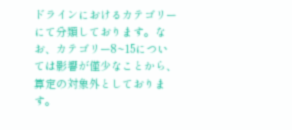ドラインにおけるカテゴリーにて分類しております。なお、カテゴリー8~15については影響が僅少なことから、算定の対象外としております。